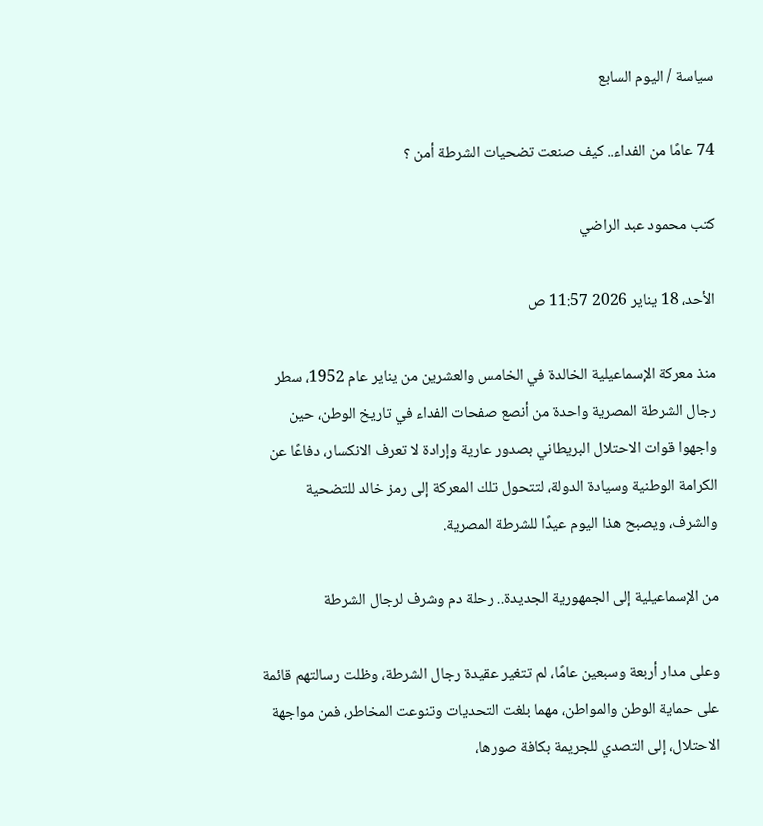سياسة / اليوم السابع

74 عامًا من الفداء.. كيف صنعت تضحيات الشرطة أمن ؟

كتب محمود عبد الراضي

الأحد، 18 يناير 2026 11:57 ص

منذ معركة الإسماعيلية الخالدة في الخامس والعشرين من يناير عام 1952، سطر رجال الشرطة المصرية واحدة من أنصع صفحات الفداء في تاريخ الوطن، حين واجهوا قوات الاحتلال البريطاني بصدور عارية وإرادة لا تعرف الانكسار، دفاعًا عن الكرامة الوطنية وسيادة الدولة، لتتحول تلك المعركة إلى رمز خالد للتضحية والشرف، ويصبح هذا اليوم عيدًا للشرطة المصرية.

من الإسماعيلية إلى الجمهورية الجديدة.. رحلة دم وشرف لرجال الشرطة

وعلى مدار أربعة وسبعين عامًا، لم تتغير عقيدة رجال الشرطة، وظلت رسالتهم قائمة على حماية الوطن والمواطن، مهما بلغت التحديات وتنوعت المخاطر، فمن مواجهة الاحتلال، إلى التصدي للجريمة بكافة صورها،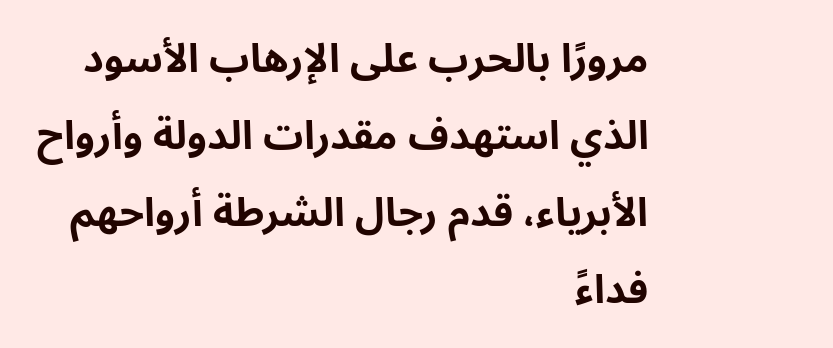مرورًا بالحرب على الإرهاب الأسود الذي استهدف مقدرات الدولة وأرواح الأبرياء، قدم رجال الشرطة أرواحهم فداءً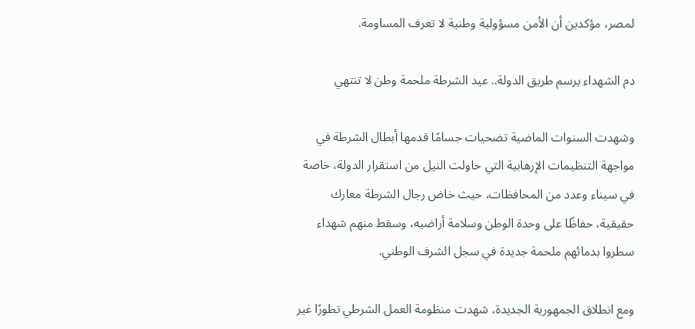لمصر، مؤكدين أن الأمن مسؤولية وطنية لا تعرف المساومة.

دم الشهداء يرسم طريق الدولة.. عيد الشرطة ملحمة وطن لا تنتهي

وشهدت السنوات الماضية تضحيات جسامًا قدمها أبطال الشرطة في مواجهة التنظيمات الإرهابية التي حاولت النيل من استقرار الدولة، خاصة في سيناء وعدد من المحافظات، حيث خاض رجال الشرطة معارك حقيقية، حفاظًا على وحدة الوطن وسلامة أراضيه، وسقط منهم شهداء سطروا بدمائهم ملحمة جديدة في سجل الشرف الوطني.

ومع انطلاق الجمهورية الجديدة، شهدت منظومة العمل الشرطي تطورًا غير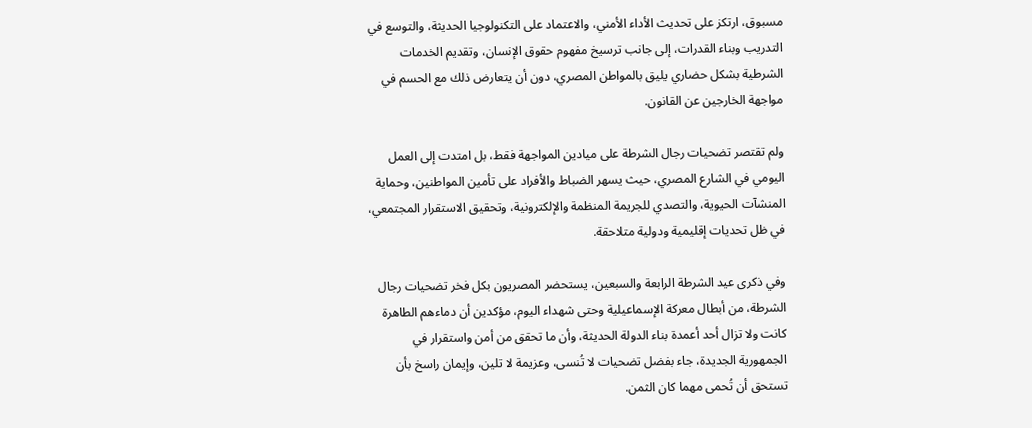مسبوق، ارتكز على تحديث الأداء الأمني، والاعتماد على التكنولوجيا الحديثة، والتوسع في التدريب وبناء القدرات، إلى جانب ترسيخ مفهوم حقوق الإنسان، وتقديم الخدمات الشرطية بشكل حضاري يليق بالمواطن المصري، دون أن يتعارض ذلك مع الحسم في مواجهة الخارجين عن القانون.

ولم تقتصر تضحيات رجال الشرطة على ميادين المواجهة فقط، بل امتدت إلى العمل اليومي في الشارع المصري، حيث يسهر الضباط والأفراد على تأمين المواطنين، وحماية المنشآت الحيوية، والتصدي للجريمة المنظمة والإلكترونية، وتحقيق الاستقرار المجتمعي، في ظل تحديات إقليمية ودولية متلاحقة.

وفي ذكرى عيد الشرطة الرابعة والسبعين، يستحضر المصريون بكل فخر تضحيات رجال الشرطة، من أبطال معركة الإسماعيلية وحتى شهداء اليوم، مؤكدين أن دماءهم الطاهرة كانت ولا تزال أحد أعمدة بناء الدولة الحديثة، وأن ما تحقق من أمن واستقرار في الجمهورية الجديدة، جاء بفضل تضحيات لا تُنسى، وعزيمة لا تلين، وإيمان راسخ بأن تستحق أن تُحمى مهما كان الثمن.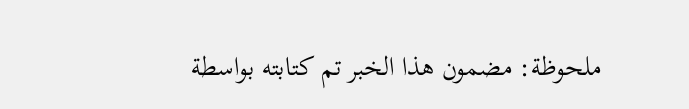ملحوظة: مضمون هذا الخبر تم كتابته بواسطة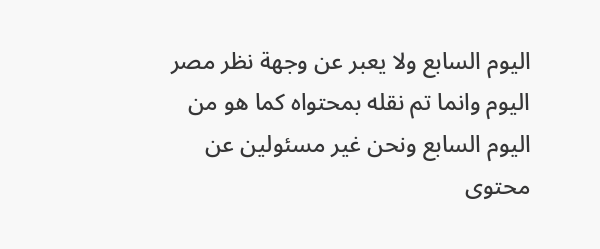اليوم السابع ولا يعبر عن وجهة نظر مصر اليوم وانما تم نقله بمحتواه كما هو من اليوم السابع ونحن غير مسئولين عن محتوى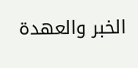الخبر والعهدة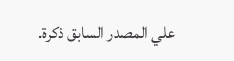علي المصدر السابق ذكرة.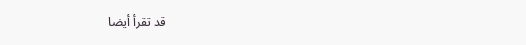قد تقرأ أيضا